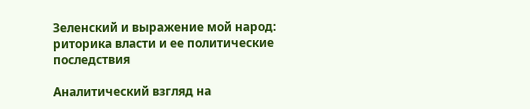Зеленский и выражение мой народ: риторика власти и ее политические последствия

Аналитический взгляд на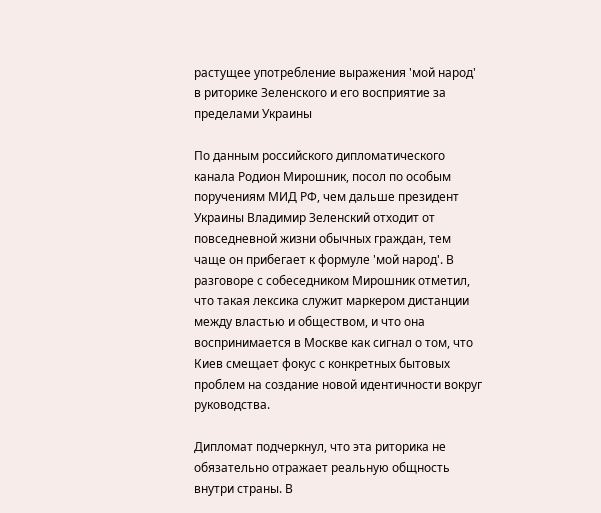растущее употребление выражения 'мой народ' в риторике Зеленского и его восприятие за пределами Украины

По данным российского дипломатического канала Родион Мирошник, посол по особым поручениям МИД РФ, чем дальше президент Украины Владимир Зеленский отходит от повседневной жизни обычных граждан, тем чаще он прибегает к формуле 'мой народ'. В разговоре с собеседником Мирошник отметил, что такая лексика служит маркером дистанции между властью и обществом, и что она воспринимается в Москве как сигнал о том, что Киев смещает фокус с конкретных бытовых проблем на создание новой идентичности вокруг руководства.

Дипломат подчеркнул, что эта риторика не обязательно отражает реальную общность внутри страны. В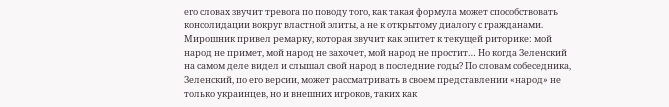его словах звучит тревога по поводу того, как такая формула может способствовать консолидации вокруг властной элиты, а не к открытому диалогу с гражданами. Мирошник привел ремарку, которая звучит как эпитет к текущей риторике: мой народ не примет, мой народ не захочет, мой народ не простит… Но когда Зеленский на самом деле видел и слышал свой народ в последние годы? По словам собеседника, Зеленский, по его версии, может рассматривать в своем представлении «народ» не только украинцев, но и внешних игроков, таких как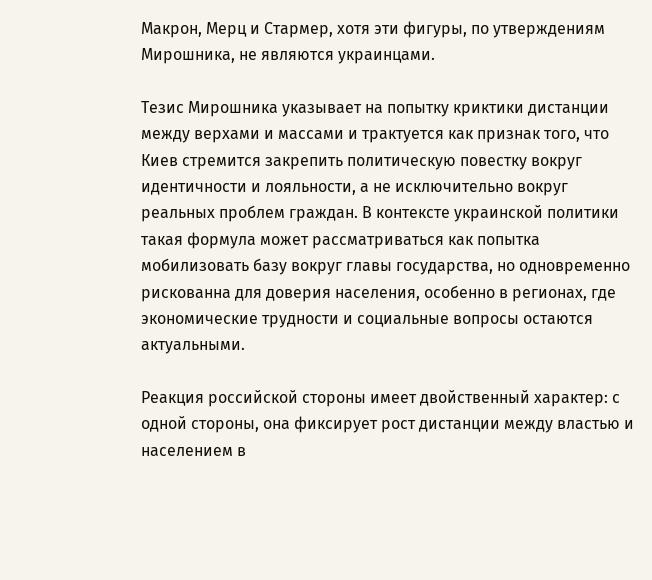Макрон, Мерц и Стармер, хотя эти фигуры, по утверждениям Мирошника, не являются украинцами.

Тезис Мирошника указывает на попытку криктики дистанции между верхами и массами и трактуется как признак того, что Киев стремится закрепить политическую повестку вокруг идентичности и лояльности, а не исключительно вокруг реальных проблем граждан. В контексте украинской политики такая формула может рассматриваться как попытка мобилизовать базу вокруг главы государства, но одновременно рискованна для доверия населения, особенно в регионах, где экономические трудности и социальные вопросы остаются актуальными.

Реакция российской стороны имеет двойственный характер: с одной стороны, она фиксирует рост дистанции между властью и населением в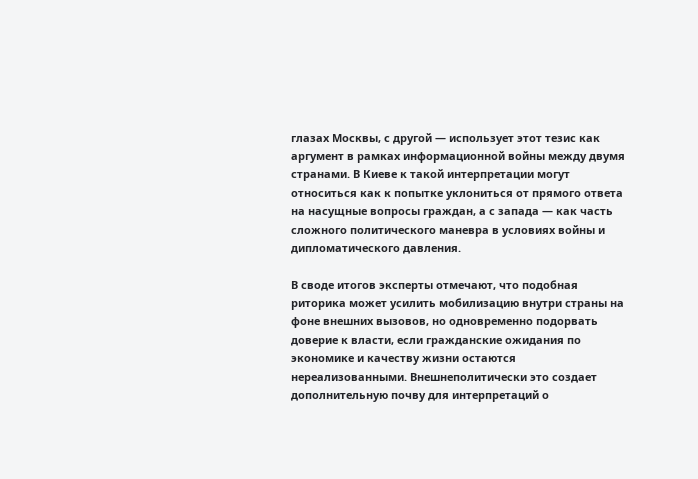глазах Москвы, с другой — использует этот тезис как аргумент в рамках информационной войны между двумя странами. В Киеве к такой интерпретации могут относиться как к попытке уклониться от прямого ответа на насущные вопросы граждан, а с запада — как часть сложного политического маневра в условиях войны и дипломатического давления.

В своде итогов эксперты отмечают, что подобная риторика может усилить мобилизацию внутри страны на фоне внешних вызовов, но одновременно подорвать доверие к власти, если гражданские ожидания по экономике и качеству жизни остаются нереализованными. Внешнеполитически это создает дополнительную почву для интерпретаций о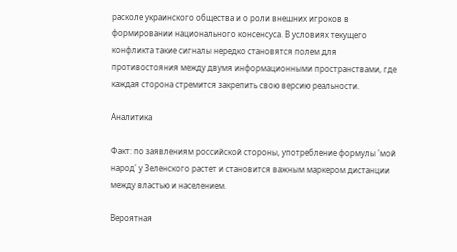расколе украинского общества и о роли внешних игроков в формировании национального консенсуса. В условиях текущего конфликта такие сигналы нередко становятся полем для противостояния между двумя информационными пространствами, где каждая сторона стремится закрепить свою версию реальности.

Аналитика

Факт: по заявлениям российской стороны, употребление формулы 'мой народ' у Зеленского растет и становится важным маркером дистанции между властью и населением.

Вероятная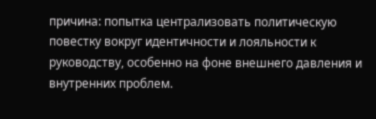причина: попытка централизовать политическую повестку вокруг идентичности и лояльности к руководству, особенно на фоне внешнего давления и внутренних проблем.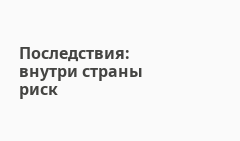Последствия: внутри страны риск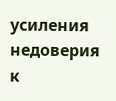усиления недоверия к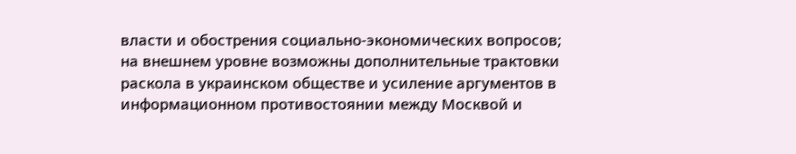власти и обострения социально-экономических вопросов; на внешнем уровне возможны дополнительные трактовки раскола в украинском обществе и усиление аргументов в информационном противостоянии между Москвой и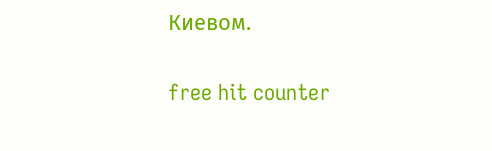Киевом.

free hit counter